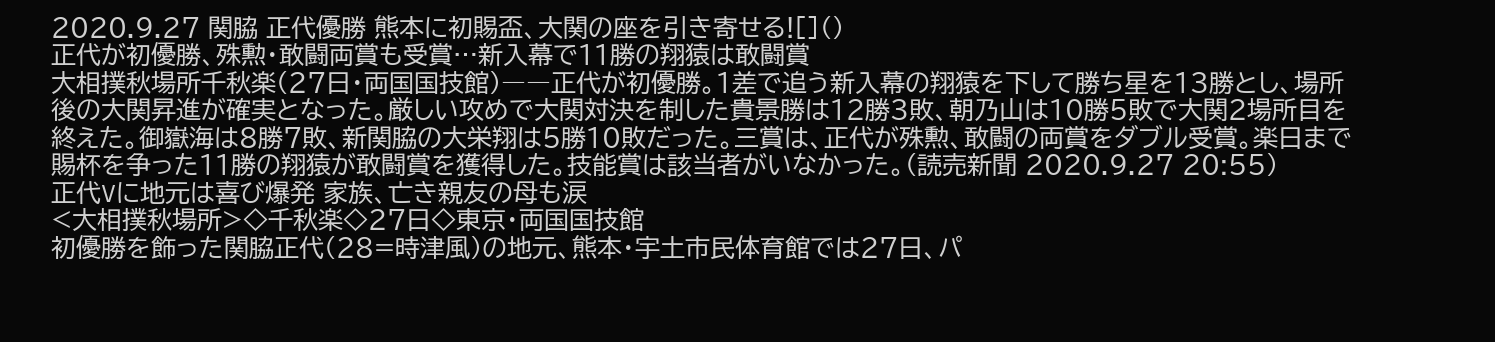2020.9.27 関脇 正代優勝 熊本に初賜盃、大関の座を引き寄せる![]()
正代が初優勝、殊勲・敢闘両賞も受賞…新入幕で11勝の翔猿は敢闘賞
大相撲秋場所千秋楽(27日・両国国技館)――正代が初優勝。1差で追う新入幕の翔猿を下して勝ち星を13勝とし、場所後の大関昇進が確実となった。厳しい攻めで大関対決を制した貴景勝は12勝3敗、朝乃山は10勝5敗で大関2場所目を終えた。御嶽海は8勝7敗、新関脇の大栄翔は5勝10敗だった。三賞は、正代が殊勲、敢闘の両賞をダブル受賞。楽日まで賜杯を争った11勝の翔猿が敢闘賞を獲得した。技能賞は該当者がいなかった。(読売新聞 2020.9.27 20:55)
正代Vに地元は喜び爆発 家族、亡き親友の母も涙
<大相撲秋場所>◇千秋楽◇27日◇東京・両国国技館
初優勝を飾った関脇正代(28=時津風)の地元、熊本・宇土市民体育館では27日、パ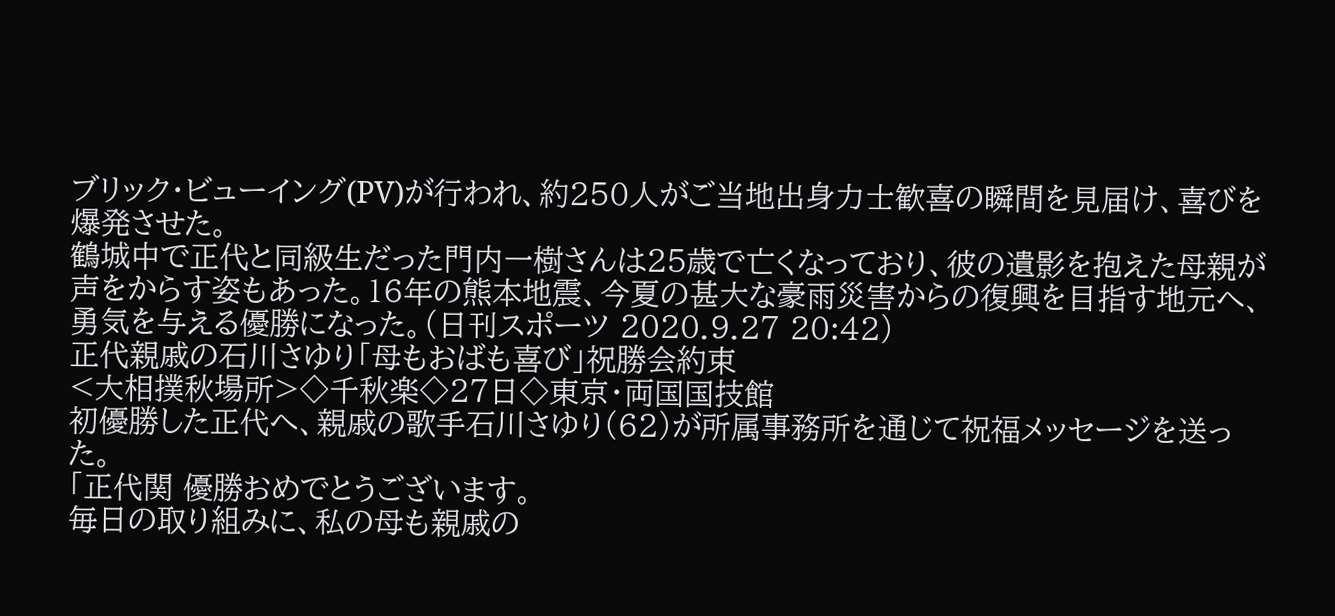ブリック・ビューイング(PV)が行われ、約250人がご当地出身力士歓喜の瞬間を見届け、喜びを爆発させた。
鶴城中で正代と同級生だった門内一樹さんは25歳で亡くなっており、彼の遺影を抱えた母親が声をからす姿もあった。16年の熊本地震、今夏の甚大な豪雨災害からの復興を目指す地元へ、勇気を与える優勝になった。(日刊スポーツ 2020.9.27 20:42)
正代親戚の石川さゆり「母もおばも喜び」祝勝会約束
<大相撲秋場所>◇千秋楽◇27日◇東京・両国国技館
初優勝した正代へ、親戚の歌手石川さゆり(62)が所属事務所を通じて祝福メッセージを送った。
「正代関 優勝おめでとうございます。
毎日の取り組みに、私の母も親戚の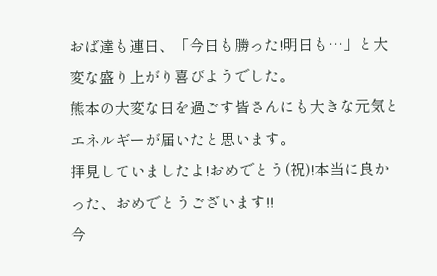おば達も連日、「今日も勝った!明日も…」と大変な盛り上がり喜びようでした。
熊本の大変な日を過ごす皆さんにも大きな元気とエネルギーが届いたと思います。
拝見していましたよ!おめでとう(祝)!本当に良かった、おめでとうございます!!
今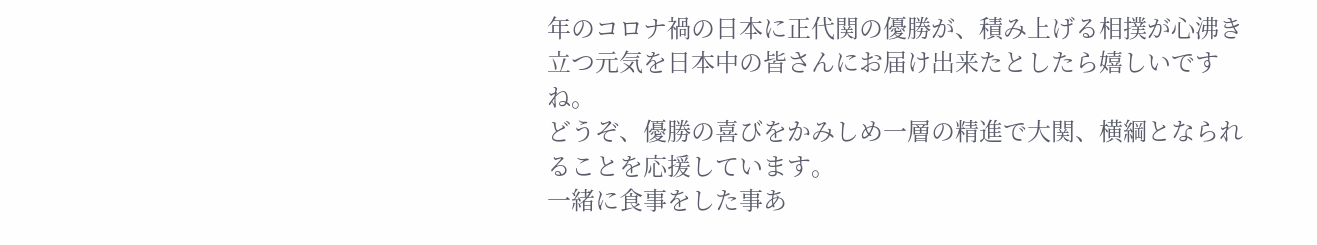年のコロナ禍の日本に正代関の優勝が、積み上げる相撲が心沸き立つ元気を日本中の皆さんにお届け出来たとしたら嬉しいですね。
どうぞ、優勝の喜びをかみしめ一層の精進で大関、横綱となられることを応援しています。
一緒に食事をした事あ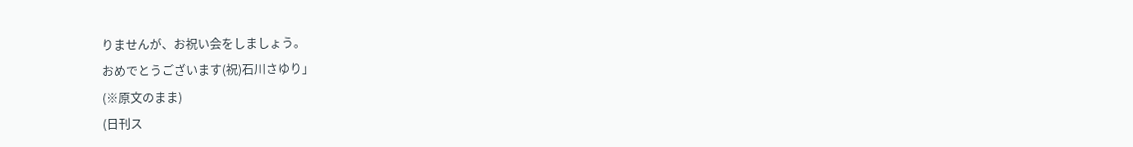りませんが、お祝い会をしましょう。
おめでとうございます(祝)石川さゆり」
(※原文のまま)
(日刊ス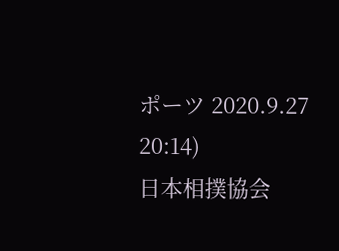ポーツ 2020.9.27 20:14)
日本相撲協会